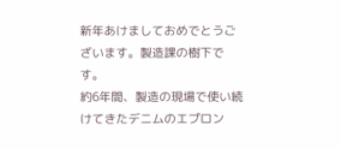新年あけましておめでとうございます。製造課の樹下です。
約6年間、製造の現場で使い続けてきたデニムのエプロン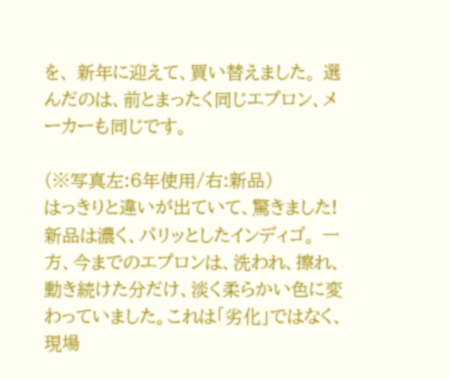を、 新年に迎えて、買い替えました。 選んだのは、前とまったく同じエプロン、メーカーも同じです。

(※写真左:6年使用/右:新品)
はっきりと違いが出ていて、驚きました! 新品は濃く、パリッとしたインディゴ。 一方、今までのエプロンは、洗われ、擦れ、動き続けた分だけ、淡く柔らかい色に変わっていました。これは「劣化」ではなく、現場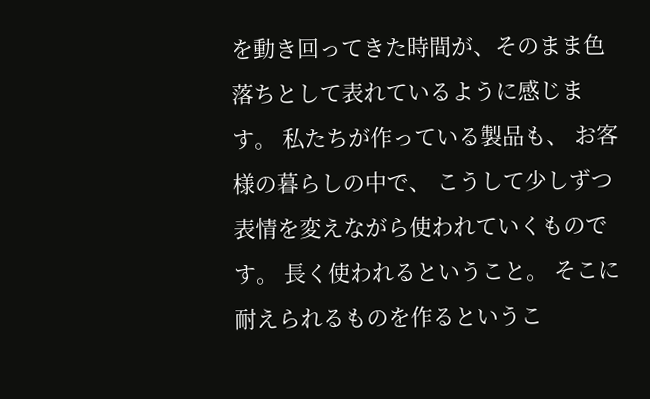を動き回ってきた時間が、そのまま色落ちとして表れているように感じます。 私たちが作っている製品も、 お客様の暮らしの中で、 こうして少しずつ表情を変えながら使われていくものです。 長く使われるということ。 そこに耐えられるものを作るというこ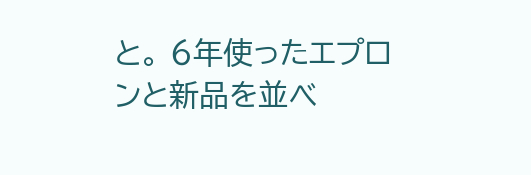と。 6年使ったエプロンと新品を並べ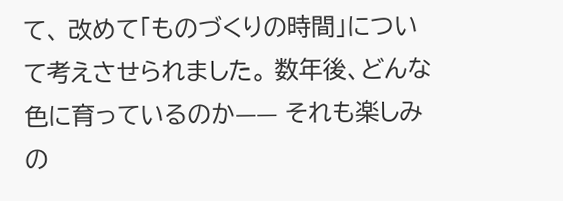て、 改めて「ものづくりの時間」について考えさせられました。 数年後、どんな色に育っているのか—— それも楽しみの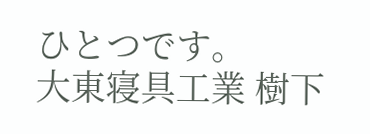ひとつです。
大東寝具工業 樹下